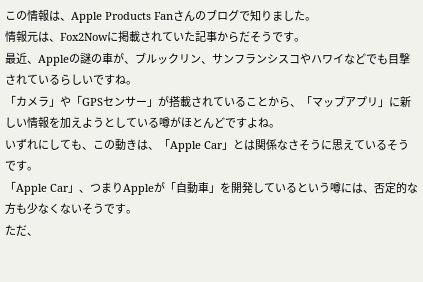この情報は、Apple Products Fanさんのブログで知りました。
情報元は、Fox2Nowに掲載されていた記事からだそうです。
最近、Appleの謎の車が、ブルックリン、サンフランシスコやハワイなどでも目撃されているらしいですね。
「カメラ」や「GPSセンサー」が搭載されていることから、「マップアプリ」に新しい情報を加えようとしている噂がほとんどですよね。
いずれにしても、この動きは、「Apple Car」とは関係なさそうに思えているそうです。
「Apple Car」、つまりAppleが「自動車」を開発しているという噂には、否定的な方も少なくないそうです。
ただ、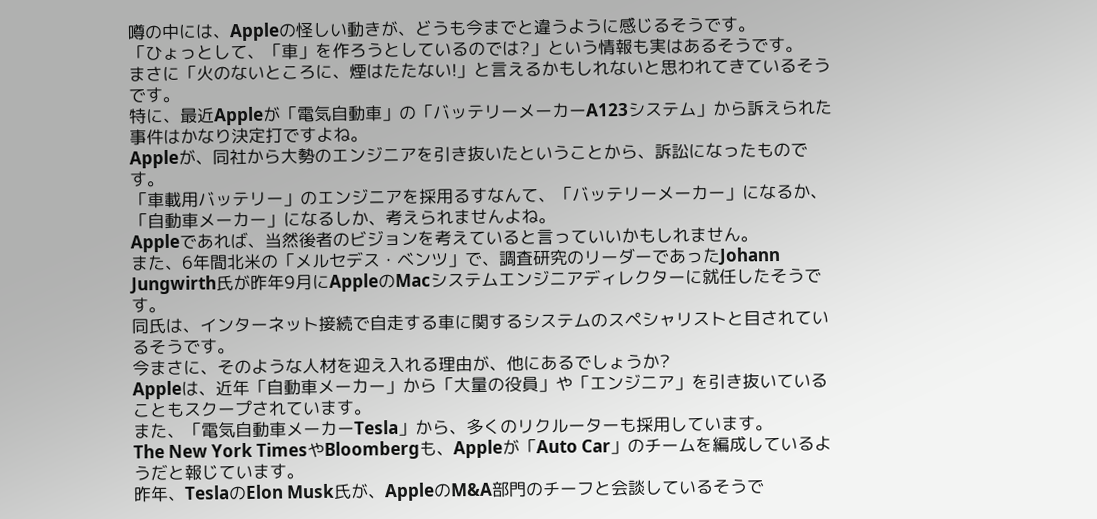噂の中には、Appleの怪しい動きが、どうも今までと違うように感じるそうです。
「ひょっとして、「車」を作ろうとしているのでは?」という情報も実はあるそうです。
まさに「火のないところに、煙はたたない!」と言えるかもしれないと思われてきているそうです。
特に、最近Appleが「電気自動車」の「バッテリーメーカーA123システム」から訴えられた事件はかなり決定打ですよね。
Appleが、同社から大勢のエンジニアを引き抜いたということから、訴訟になったものです。
「車載用バッテリー」のエンジニアを採用るすなんて、「バッテリーメーカー」になるか、「自動車メーカー」になるしか、考えられませんよね。
Appleであれば、当然後者のビジョンを考えていると言っていいかもしれません。
また、6年間北米の「メルセデス・ベンツ」で、調査研究のリーダーであったJohann Jungwirth氏が昨年9月にAppleのMacシステムエンジニアディレクターに就任したそうです。
同氏は、インターネット接続で自走する車に関するシステムのスペシャリストと目されているそうです。
今まさに、そのような人材を迎え入れる理由が、他にあるでしょうか?
Appleは、近年「自動車メーカー」から「大量の役員」や「エンジニア」を引き抜いていることもスクープされています。
また、「電気自動車メーカーTesla」から、多くのリクルーターも採用しています。
The New York TimesやBloombergも、Appleが「Auto Car」のチームを編成しているようだと報じています。
昨年、TeslaのElon Musk氏が、AppleのM&A部門のチーフと会談しているそうで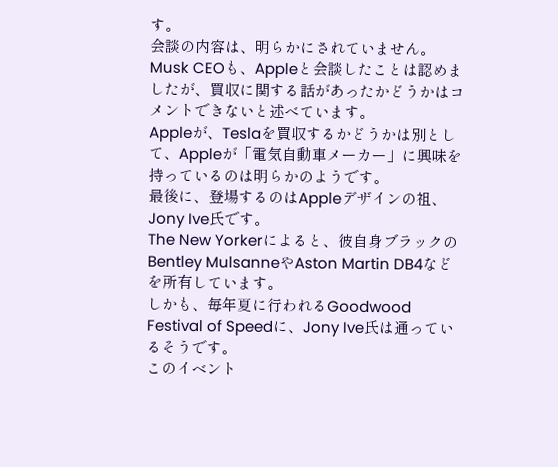す。
会談の内容は、明らかにされていません。
Musk CEOも、Appleと会談したことは認めましたが、買収に関する話があったかどうかはコメントできないと述べています。
Appleが、Teslaを買収するかどうかは別として、Appleが「電気自動車メーカー」に興味を持っているのは明らかのようです。
最後に、登場するのはAppleデザインの祖、Jony Ive氏です。
The New Yorkerによると、彼自身ブラックのBentley MulsanneやAston Martin DB4などを所有しています。
しかも、毎年夏に行われるGoodwood Festival of Speedに、Jony Ive氏は通っているそうです。
このイベント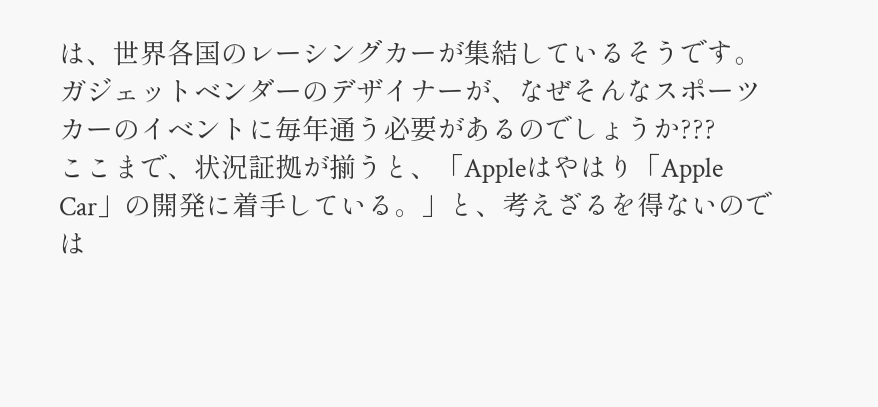は、世界各国のレーシングカーが集結しているそうです。
ガジェットベンダーのデザイナーが、なぜそんなスポーツカーのイベントに毎年通う必要があるのでしょうか???
ここまで、状況証拠が揃うと、「Appleはやはり「Apple Car」の開発に着手している。」と、考えざるを得ないのでは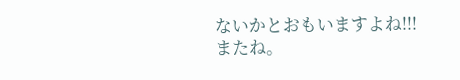ないかとおもいますよね!!!
またね。